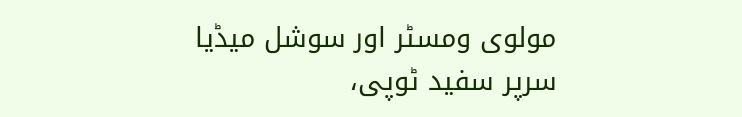مولوی ومسٹر اور سوشل میڈیا
سرپر سفید ٹوپی،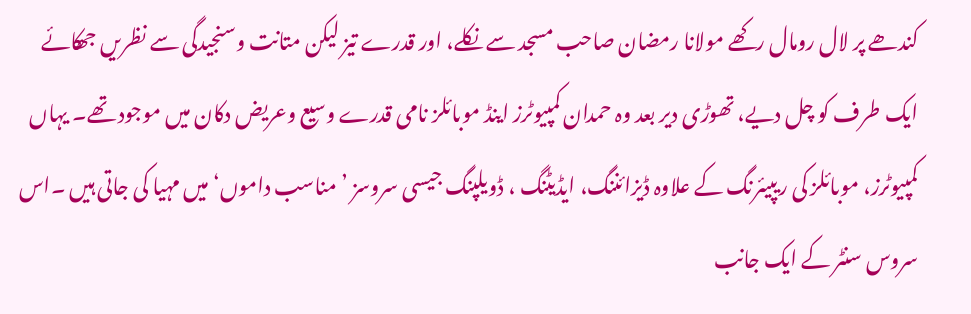کندھے پر لال رومال رکھے مولانا رمضان صاحب مسجد سے نکلے، اور قدرے تیز لیکن متانت وسنجیدگی سے نظریں جھکائے ایک طرف کو چل دیے، تھوڑی دیر بعد وہ حمدان کمپیوٹرز اینڈ موبائلز نامی قدرے وسیع وعریض دکان میں موجود تھے۔ یہاں کمپیوٹرز، موبائلز کی ریپیئرنگ کے علاوہ ڈیزائننگ، ایڈیٹنگ ، ڈویلپنگ جیسی سروسز ’مناسب داموں‘ میں مہیا کی جاتی ہیں ۔اس سروس سنٹر کے ایک جانب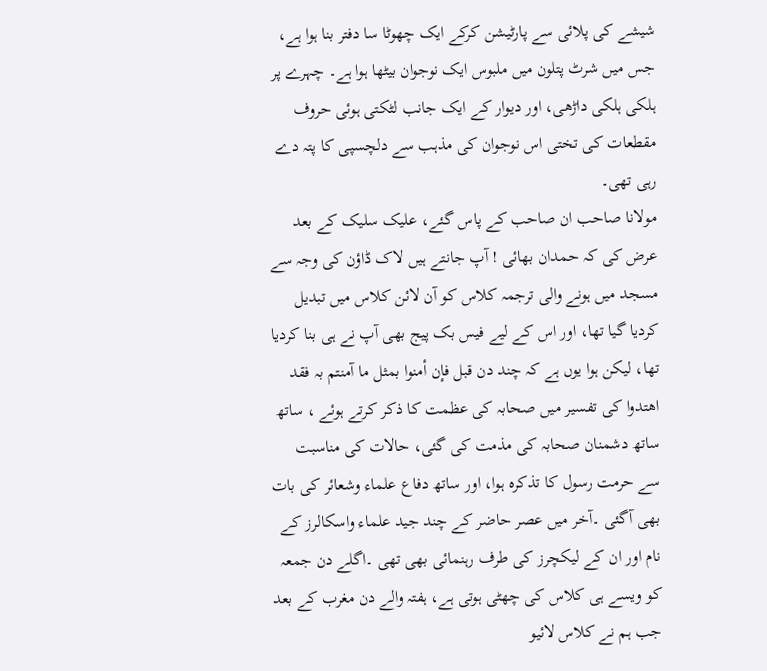شیشے کی پلائی سے پارٹیشن کرکے ایک چھوٹا سا دفتر بنا ہوا ہے، جس میں شرٹ پتلون میں ملبوس ایک نوجوان بیٹھا ہوا ہے۔ چہرے پر ہلکی ہلکی داڑھی، اور دیوار کے ایک جانب لٹکتی ہوئی حروف مقطعات کی تختی اس نوجوان کی مذہب سے دلچسپی کا پتہ دے رہی تھی۔
مولانا صاحب ان صاحب کے پاس گئے، علیک سلیک کے بعد عرض کی کہ حمدان بھائی ! آپ جانتے ہیں لاک ڈاؤن کی وجہ سے مسجد میں ہونے والی ترجمہ کلاس کو آن لائن کلاس میں تبدیل کردیا گیا تھا، اور اس کے لیے فیس بک پیج بھی آپ نے ہی بنا کردیا تھا، لیکن ہوا یوں ہے کہ چند دن قبل فإن أمنوا بمثل ما آمنتم بہ فقد اھتدوا کی تفسیر میں صحابہ کی عظمت کا ذکر کرتے ہوئے ، ساتھ ساتھ دشمنان صحابہ کی مذمت کی گئی، حالات کی مناسبت سے حرمت رسول کا تذکرہ ہوا، اور ساتھ دفاع علماء وشعائر کی بات بھی آگئی ۔آخر میں عصر حاضر کے چند جید علماء واسکالرز کے نام اور ان کے لیکچرز کی طرف رہنمائی بھی تھی ۔اگلے دن جمعہ کو ویسے ہی کلاس کی چھٹی ہوتی ہے، ہفتہ والے دن مغرب کے بعد جب ہم نے کلاس لائیو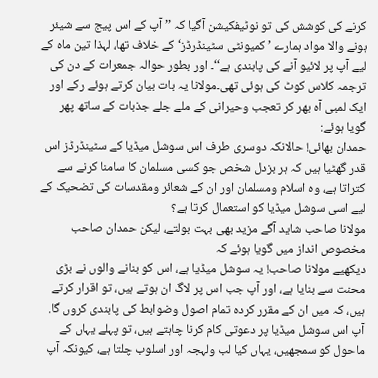کرنے کی کوشش کی تو نوٹیفکیشن آگیا کہ ’’ آپ کے اس پیج سے شیئر ہونے والا مواد ہمارے ’کمیونٹی سٹینڈرڈز‘ کے خلاف تھا، لہذا تین ماہ کے لیے آپ پر لائیو آنے کی پابندی ہے‘‘۔ اور بطور حوالہ جمعرات کے دن کی ترجمہ کلاس کوٹ کی ہوئی تھی۔مولانا یہ بات بیان کرتے ہوئے رکے اور ایک لمبی آہ بھر کر تعجب وحیرانی کے ملے جلے جذبات کے ساتھ پھر گویا ہوئے:
حمدان بھائی! حالانکہ دوسری طرف اس سوشل میڈیا کے سٹینڈرڈز اس قدر گھٹیا ہیں کہ ہر بزدل شخص جو کسی مسلمان کا سامنا کرنے سے کتراتا ہے، وہ اسلام ومسلمان اور ان کے شعائر ومقدسات کی تضحیک کے لیے اسی سوشل میڈیا کو استعمال کرتا ہے؟
مولانا صاحب شاید آگے مزید بھی بہت بولتے، لیکن حمدان صاحب مخصوص انداز میں گویا ہوئے کہ
دیکھیے مولانا صاحب! یہ سوشل میڈیا ہے، اس کو بنانے والوں نے بڑی محنت سے بنایا ہے، اور آپ جب اس پر لاگ ان ہوتے ہیں، تو اقرار کرتے ہیں، کہ میں ان کے مقرر کردہ تمام اصول وضوابط کی پابندی کروں گا. آپ اس سوشل میڈیا پر دعوتی کام کرنا چاہتے ہیں، تو پہلے یہاں کے ماحول کو سمجھیں، یہاں کیا لب ولہجہ اور اسلوب چلتا ہے، کیونکہ آپ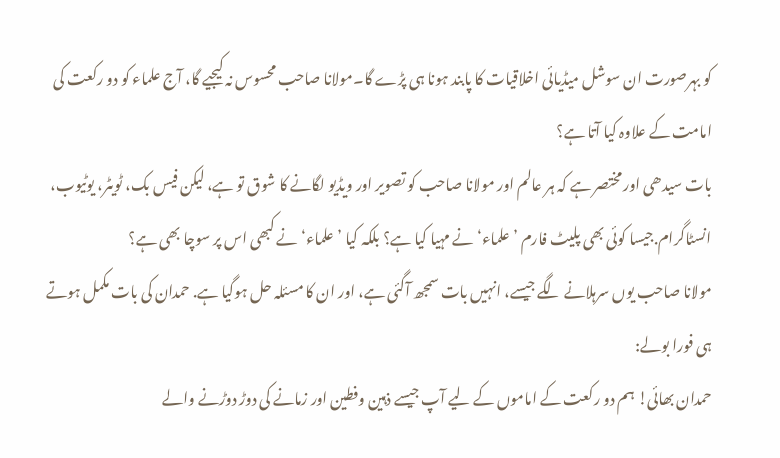کو بہرصورت ان سوشل میڈیائی اخلاقیات کا پابند ہونا ہی پڑے گا۔مولانا صاحب محسوس نہ کیجیے گا، آج علماء کو دو رکعت کی امامت کے علاوہ کیا آتا ہے؟
بات سیدھی اور مختصر ہے کہ ہر عالم اور مولانا صاحب کو تصویر اور ویڈیو لگانے کا شوق تو ہے، لیکن فیس بک، ٹویٹر، یوٹیوب، انسٹاگرام.جیسا کوئی بھی پلیٹ فارم ’علماء‘ نے مہیا کیا ہے؟ بلکہ کیا ’علماء‘ نے کبھی اس پر سوچا بھی ہے؟
مولانا صاحب یوں سرہلانے لگے جیسے، انہیں بات سمجھ آگئی ہے، اور ان کا مسئلہ حل ہوگیا ہے. حمدان کی بات مکمل ہوتے ہی فورا بولے:
حمدان بھائی! ہم دو رکعت کے اماموں کے لیے آپ جیسے ذہین وفطین اور زمانے کی دوڑ دوڑنے والے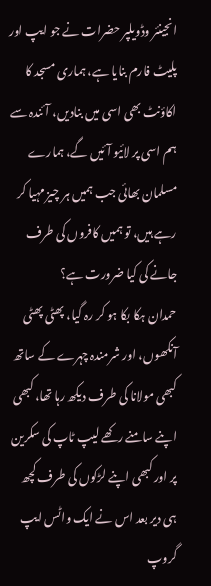انجینئر وڈویلپر حضرات نے جو ایپ اور پلیٹ فارم بنایا ہے، ہماری مسجد کا اکاؤنٹ بھی اسی میں بنادیں، آئندہ سے ہم اسی پر لائیو آئیں گے، ہمارے مسلمان بھائی جب ہمیں ہر چیز مہیا کر رہے ہیں، تو ہمیں کافروں کی طرف جانے کی کیا ضرورت ہے؟
حمدان ہکا بکا ہو کر رہ گیا، پھٹی پھٹی آنکھوں، اور شرمندہ چہرے کے ساتھ کبھی مولانا کی طرف دیکھ رہا تھا، کبھی اپنے سامنے رکھے لیپ ٹاپ کی سکرین پر اور کبھی اپنے لڑکوں کی طرف کچھ ہی دیر بعد اس نے ایک واٹس ایپ گروپ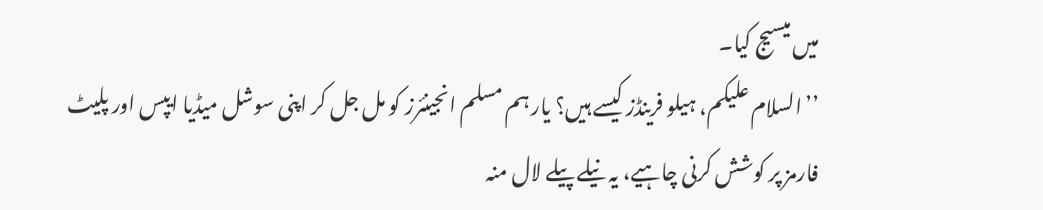میں میسیج کیا۔
’’السلام علیکم، ہیلو فرینڈز کیسے ہیں؟ یار ہم مسلم انجینئرز کو مل جل کر اپنی سوشل میڈیا ایپس اور پلیٹ فارمز پر کوشش کرنی چاہیے، یہ نیلے پیلے لال منہ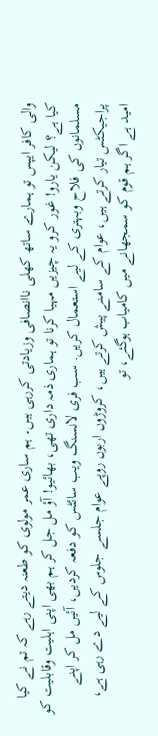والی کافر ایپس تو ہمارے ساتھ کھلی ناانصافی وزیادتی کررہی ہیں۔ ہم ساری عمر مولوی کو طعنہ دیتے رہے کہ تم نے کیا کیا ہے؟ لیکن یارو! غور کرو یہ چیزیں مہیا کرنا تو ہماری ذمہ داری تھی، بھائیو! آؤ مل جل کر ہم بھی اپنی اہلیت وقابلیت کو مسلمانوں کی فلاح وبہتری کے لیے استعمال کریں. سب فری لانسنگ ویب سائٹس کو دفعہ کردیں، آئیں مل کر اپنے پراجیکٹس تیار کرتے ہیں، عوام کے سامنے پیش کرتے ہیں، کروڑوں اربوں روپے عوام جلسے جلوس کے لیے دے رہی ہے، امید ہے اگر ہم قوم کو سمجھانے میں کامیاب ہوگئے، تو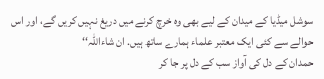سوشل میڈیا کے میدان کے لیے بھی وہ خرچ کرنے میں دریغ نہیں کریں گے، اور اس حوالے سے کئی ایک معتبر علماء ہمارے ساتھ ہیں. ان شاءاللہ‘‘
حمدان کے دل کی آواز سب کے دل پر جا کر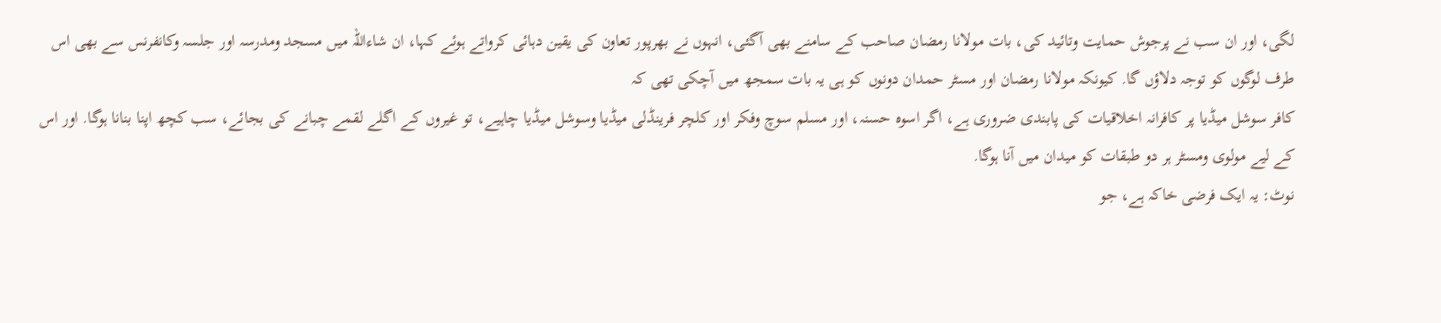لگی، اور ان سب نے پرجوش حمایت وتائید کی، بات مولانا رمضان صاحب کے سامنے بھی آگئی، انہوں نے بھرپور تعاون کی یقین دہائی کرواتے ہوئے کہا، ان شاءاللہ میں مسجد ومدرسہ اور جلسہ وکانفرنس سے بھی اس طرف لوگوں کو توجہ دلاؤں گا. کیونکہ مولانا رمضان اور مسٹر حمدان دونوں کو ہی یہ بات سمجھ میں آچکی تھی کہ
کافر سوشل میڈیا پر کافرانہ اخلاقیات کی پابندی ضروری ہے، اگر اسوہ حسنہ، اور مسلم سوچ وفکر اور کلچر فرینڈلی میڈیا وسوشل میڈیا چاہیے، تو غیروں کے اگلے لقمے چبانے کی بجائے، سب کچھ اپنا بنانا ہوگا. اور اس کے لیے مولوی ومسٹر ہر دو طبقات کو میدان میں آنا ہوگا.
نوٹ: یہ ایک فرضی خاکہ ہے، جو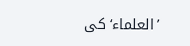’العلماء‘ کی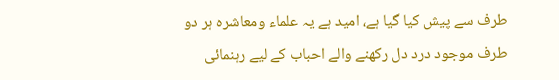طرف سے پیش کیا گیا ہے، امید ہے یہ علماء ومعاشرہ ہر دو طرف موجود درد دل رکھنے والے احباب کے لیے رہنمائی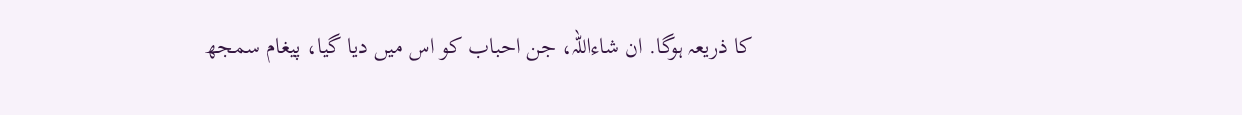کا ذریعہ ہوگا. ان شاءاللہ، جن احباب کو اس میں دیا گیا، پیغام سمجھ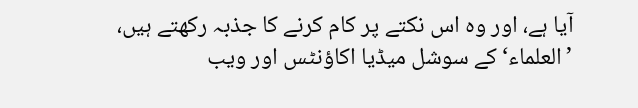آیا ہے، اور وہ اس نکتے پر کام کرنے کا جذبہ رکھتے ہیں، ’العلماء‘ کے سوشل میڈیا اکاؤنٹس اور ویب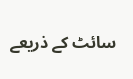سائٹ کے ذریعے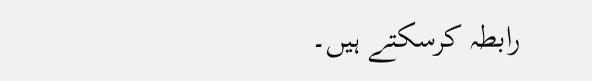رابطہ کرسکتے ہیں۔